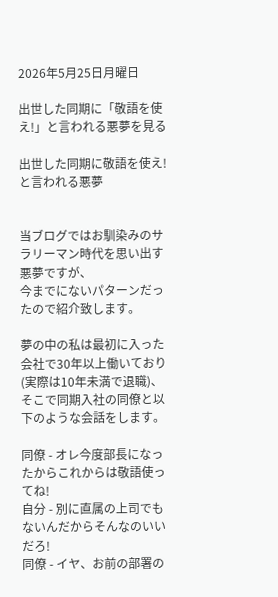2026年5月25日月曜日

出世した同期に「敬語を使え!」と言われる悪夢を見る

出世した同期に敬語を使え!と言われる悪夢


当ブログではお馴染みのサラリーマン時代を思い出す悪夢ですが、
今までにないパターンだったので紹介致します。

夢の中の私は最初に入った会社で30年以上働いており(実際は10年未満で退職)、
そこで同期入社の同僚と以下のような会話をします。

同僚 - オレ今度部長になったからこれからは敬語使ってね!
自分 - 別に直属の上司でもないんだからそんなのいいだろ!
同僚 - イヤ、お前の部署の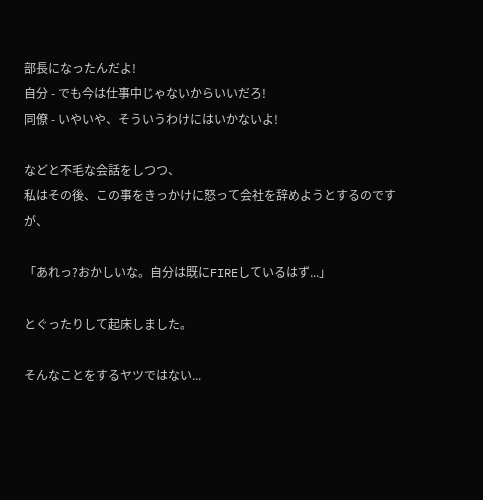部長になったんだよ!
自分 - でも今は仕事中じゃないからいいだろ!
同僚 - いやいや、そういうわけにはいかないよ!

などと不毛な会話をしつつ、
私はその後、この事をきっかけに怒って会社を辞めようとするのですが、

「あれっ?おかしいな。自分は既にFIREしているはず...」

とぐったりして起床しました。

そんなことをするヤツではない...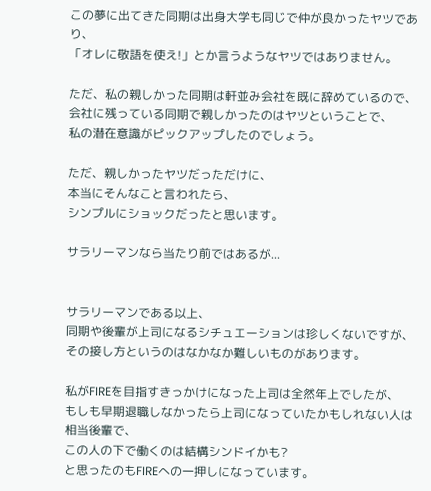この夢に出てきた同期は出身大学も同じで仲が良かったヤツであり、
「オレに敬語を使え!」とか言うようなヤツではありません。

ただ、私の親しかった同期は軒並み会社を既に辞めているので、
会社に残っている同期で親しかったのはヤツということで、
私の潜在意識がピックアップしたのでしょう。

ただ、親しかったヤツだっただけに、
本当にそんなこと言われたら、
シンプルにショックだったと思います。

サラリーマンなら当たり前ではあるが...


サラリーマンである以上、
同期や後輩が上司になるシチュエーションは珍しくないですが、
その接し方というのはなかなか難しいものがあります。

私がFIREを目指すきっかけになった上司は全然年上でしたが、
もしも早期退職しなかったら上司になっていたかもしれない人は相当後輩で、
この人の下で働くのは結構シンドイかも?
と思ったのもFIREへの一押しになっています。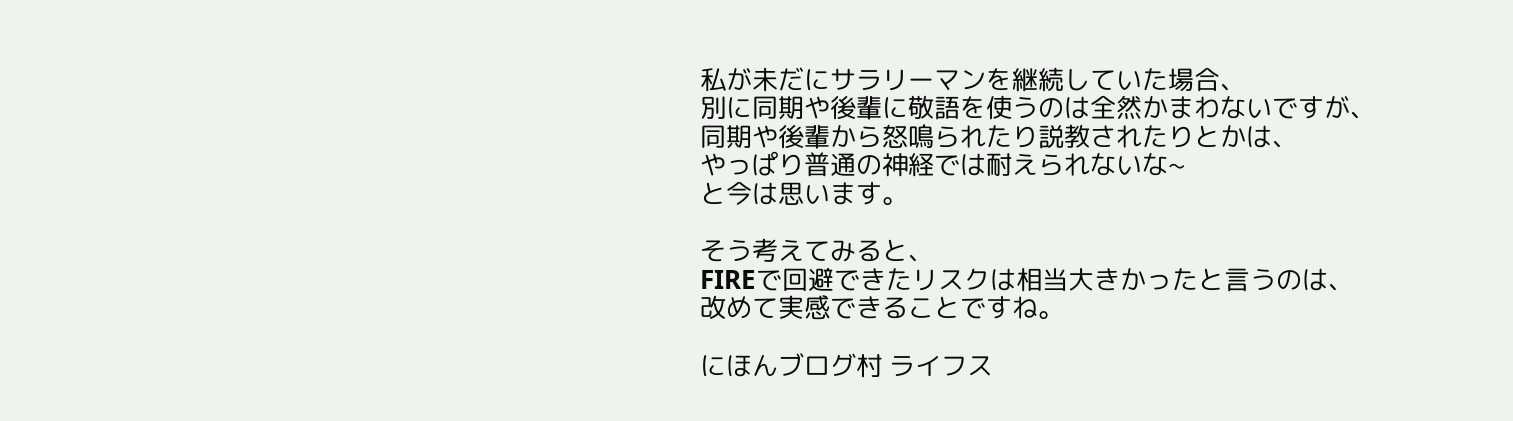私が未だにサラリーマンを継続していた場合、
別に同期や後輩に敬語を使うのは全然かまわないですが、
同期や後輩から怒鳴られたり説教されたりとかは、
やっぱり普通の神経では耐えられないな~
と今は思います。

そう考えてみると、
FIREで回避できたリスクは相当大きかったと言うのは、
改めて実感できることですね。

にほんブログ村 ライフス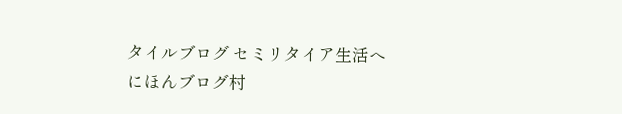タイルブログ セミリタイア生活へ
にほんブログ村